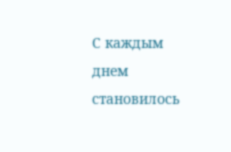С каждым днем становилось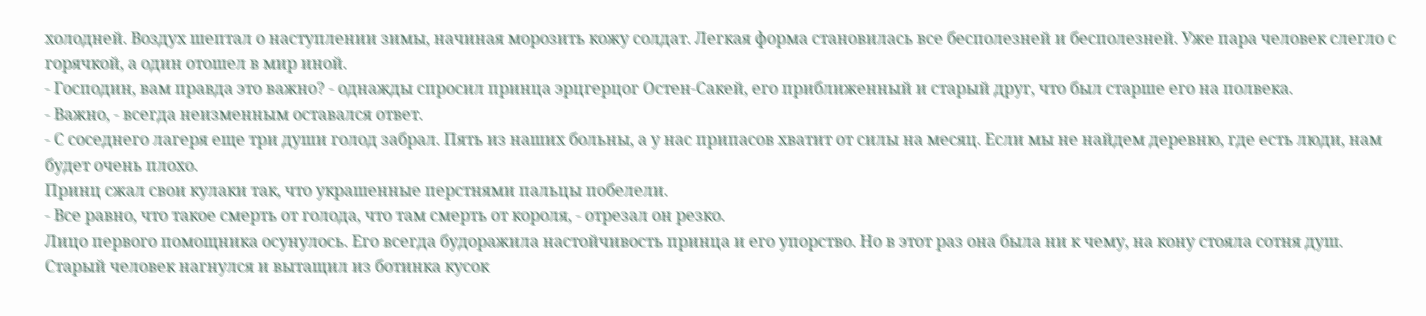холодней. Воздух шептал о наступлении зимы, начиная морозить кожу солдат. Легкая форма становилась все бесполезней и бесполезней. Уже пара человек слегло с горячкой, а один отошел в мир иной.
- Господин, вам правда это важно? - однажды спросил принца эрцгерцог Остен-Сакей, его приближенный и старый друг, что был старше его на полвека.
- Важно, - всегда неизменным оставался ответ.
- С соседнего лагеря еще три души голод забрал. Пять из наших больны, а у нас припасов хватит от силы на месяц. Если мы не найдем деревню, где есть люди, нам будет очень плохо.
Принц сжал свои кулаки так, что украшенные перстнями пальцы побелели.
- Все равно, что такое смерть от голода, что там смерть от короля, - отрезал он резко.
Лицо первого помощника осунулось. Его всегда будоражила настойчивость принца и его упорство. Но в этот раз она была ни к чему, на кону стояла сотня душ.
Старый человек нагнулся и вытащил из ботинка кусок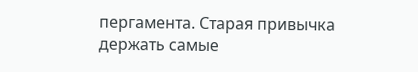пергамента. Старая привычка держать самые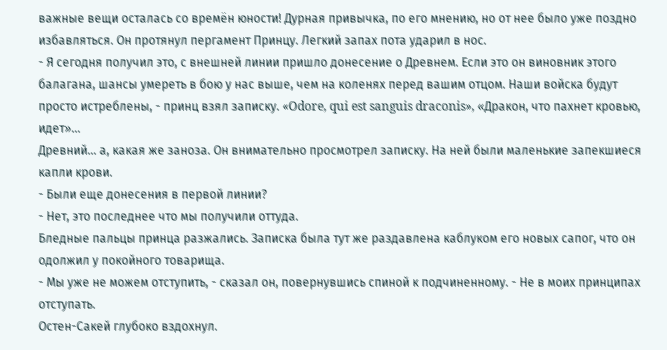важные вещи осталась со времён юности! Дурная привычка, по его мнению, но от нее было уже поздно избавляться. Он протянул пергамент Принцу. Легкий запах пота ударил в нос.
- Я сегодня получил это, с внешней линии пришло донесение о Древнем. Если это он виновник этого балагана, шансы умереть в бою у нас выше, чем на коленях перед вашим отцом. Наши войска будут просто истреблены, - принц взял записку. «Odore, qui est sanguis draconis», «Дракон, что пахнет кровью, идет»...
Древний... а, какая же заноза. Он внимательно просмотрел записку. На ней были маленькие запекшиеся капли крови.
- Были еще донесения в первой линии?
- Нет, это последнее что мы получили оттуда.
Бледные пальцы принца разжались. Записка была тут же раздавлена каблуком его новых сапог, что он одолжил у покойного товарища.
- Мы уже не можем отступить, - сказал он, повернувшись спиной к подчиненному. - Не в моих принципах отступать.
Остен-Сакей глубоко вздохнул.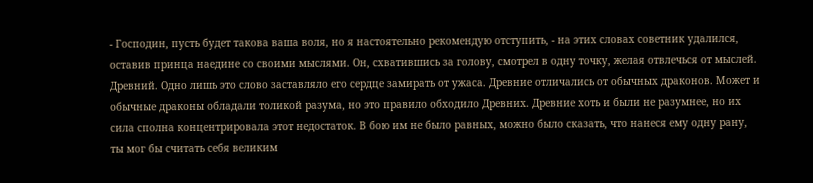- Господин, пусть будет такова ваша воля, но я настоятельно рекомендую отступить, - на этих словах советник удалился, оставив принца наедине со своими мыслями. Он, схватившись за голову, смотрел в одну точку, желая отвлечься от мыслей.
Древний. Одно лишь это слово заставляло его сердце замирать от ужаса. Древние отличались от обычных драконов. Может и обычные драконы обладали толикой разума, но это правило обходило Древних. Древние хоть и были не разумнее, но их сила сполна концентрировала этот недостаток. В бою им не было равных, можно было сказать, что нанеся ему одну рану, ты мог бы считать себя великим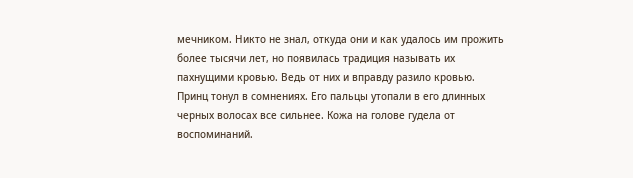мечником. Никто не знал, откуда они и как удалось им прожить более тысячи лет, но появилась традиция называть их пахнущими кровью. Ведь от них и вправду разило кровью.
Принц тонул в сомнениях. Его пальцы утопали в его длинных черных волосах все сильнее. Кожа на голове гудела от воспоминаний.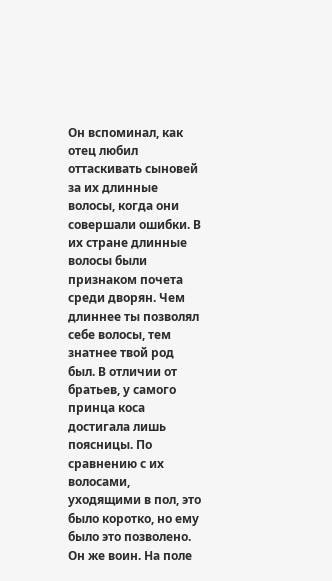Он вспоминал, как отец любил оттаскивать сыновей за их длинные волосы, когда они совершали ошибки. В их стране длинные волосы были признаком почета среди дворян. Чем длиннее ты позволял себе волосы, тем знатнее твой род был. В отличии от братьев, у самого принца коса достигала лишь поясницы. По сравнению с их волосами, уходящими в пол, это было коротко, но ему было это позволено. Он же воин. На поле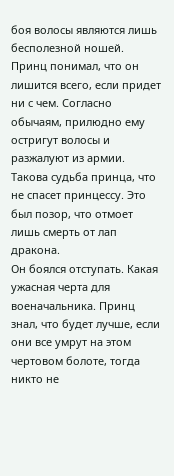боя волосы являются лишь бесполезной ношей.
Принц понимал, что он лишится всего, если придет ни с чем. Согласно обычаям, прилюдно ему остригут волосы и разжалуют из армии. Такова судьба принца, что не спасет принцессу. Это был позор, что отмоет лишь смерть от лап дракона.
Он боялся отступать. Какая ужасная черта для военачальника. Принц знал, что будет лучше, если они все умрут на этом чертовом болоте, тогда никто не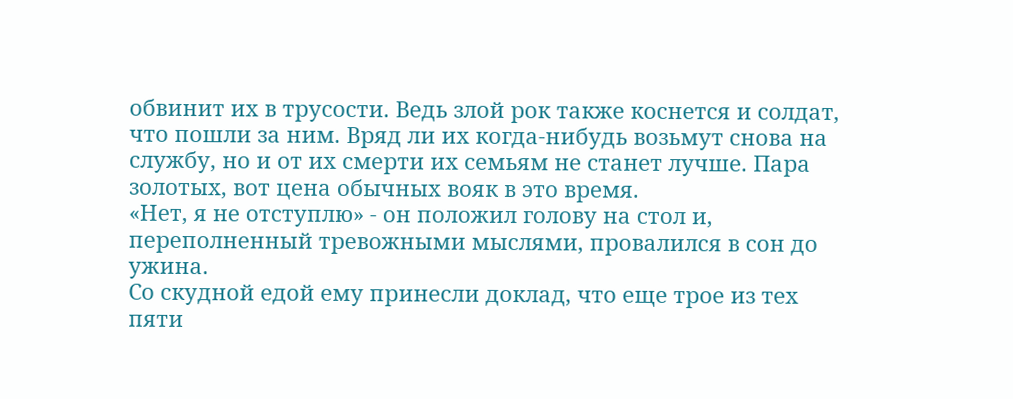обвинит их в трусости. Ведь злой рок также коснется и солдат, что пошли за ним. Вряд ли их когда-нибудь возьмут снова на службу, но и от их смерти их семьям не станет лучше. Пара золотых, вот цена обычных вояк в это время.
«Нет, я не отступлю» - он положил голову на стол и, переполненный тревожными мыслями, провалился в сон до ужина.
Со скудной едой ему принесли доклад, что еще трое из тех пяти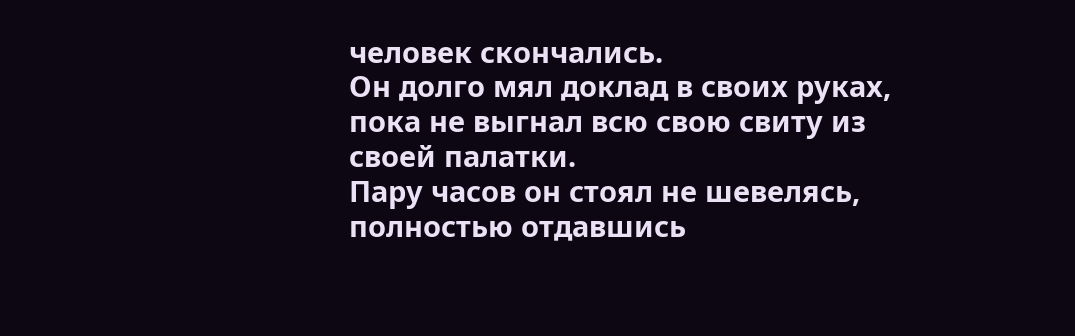человек скончались.
Он долго мял доклад в своих руках, пока не выгнал всю свою свиту из своей палатки.
Пару часов он стоял не шевелясь, полностью отдавшись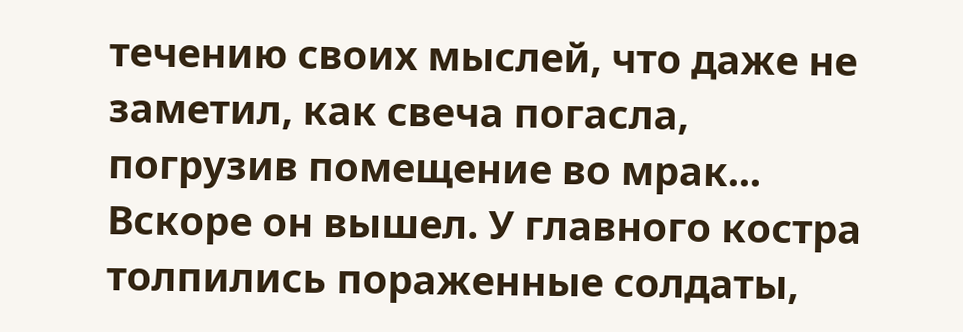течению своих мыслей, что даже не заметил, как свеча погасла, погрузив помещение во мрак...
Вскоре он вышел. У главного костра толпились пораженные солдаты,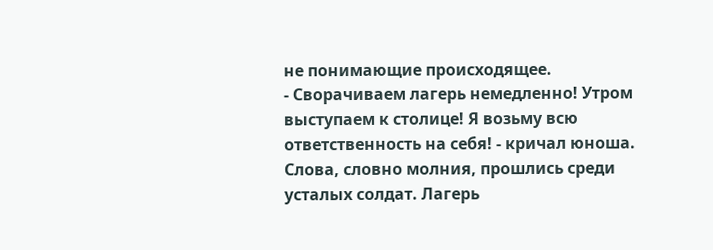не понимающие происходящее.
- Сворачиваем лагерь немедленно! Утром выступаем к столице! Я возьму всю ответственность на себя! - кричал юноша.
Слова, словно молния, прошлись среди усталых солдат. Лагерь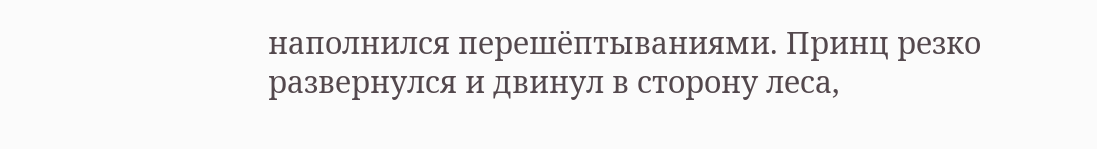наполнился перешёптываниями. Принц резко развернулся и двинул в сторону леса,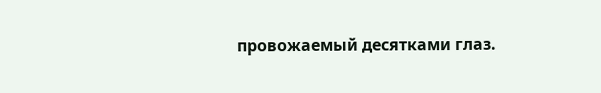провожаемый десятками глаз.